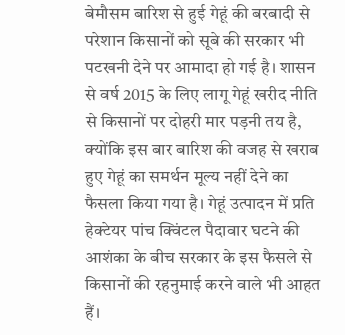बेमौसम बारिश से हुई गेहूं की बरबादी से परेशान किसानों को सूबे की सरकार भी पटखनी देने पर आमादा हो गई है। शासन से वर्ष 2015 के लिए लागू गेहूं खरीद नीति से किसानों पर दोहरी मार पड़नी तय है, क्योंकि इस बार बारिश की वजह से खराब हुए गेहूं का समर्थन मूल्य नहीं देने का फैसला किया गया है। गेहूं उत्पादन में प्रति हेक्टेयर पांच क्विंटल पैदावार घटने की आशंका के बीच सरकार के इस फैसले से किसानों की रहनुमाई करने वाले भी आहत हैं।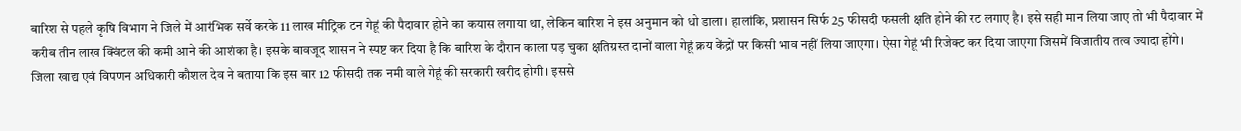बारिश से पहले कृषि विभाग ने जिले में आरंभिक सर्वे करके 11 लाख मीट्रिक टन गेहूं की पैदावार होने का कयास लगाया था, लेकिन बारिश ने इस अनुमान को धो डाला। हालांकि, प्रशासन सिर्फ 25 फीसदी फसली क्षति होने की रट लगाए है। इसे सही मान लिया जाए तो भी पैदावार में करीब तीन लाख क्विंटल की कमी आने की आशंका है। इसके बावजूद शासन ने स्पष्ट कर दिया है कि बारिश के दौरान काला पड़ चुका क्षतिग्रस्त दानों वाला गेहूं क्रय केंद्रों पर किसी भाव नहीं लिया जाएगा। ऐसा गेहूं भी रिजेक्ट कर दिया जाएगा जिसमें विजातीय तत्व ज्यादा होंगे।
जिला खाद्य एवं विपणन अधिकारी कौशल देव ने बताया कि इस बार 12 फीसदी तक नमी वाले गेहूं की सरकारी खरीद होगी। इससे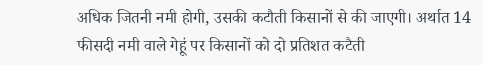अधिक जितनी नमी होगी, उसकी कटौती किसानों से की जाएगी। अर्थात 14 फीसदी नमी वाले गेहूं पर किसानों को दो प्रतिशत कटैती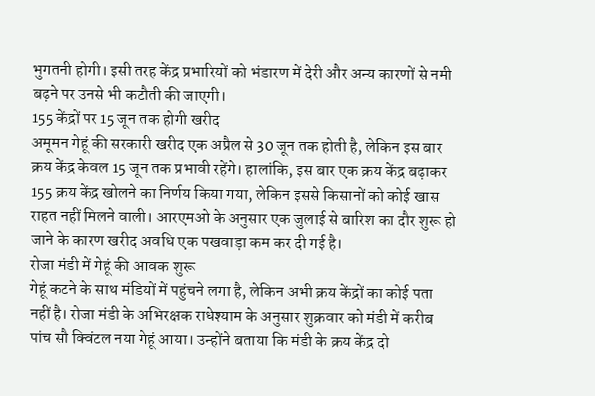भुगतनी होगी। इसी तरह केंद्र प्रभारियों को भंडारण में देरी और अन्य कारणों से नमी बढ़ने पर उनसे भी कटौती की जाएगी।
155 केंद्रों पर 15 जून तक होगी खरीद
अमूमन गेहूं की सरकारी खरीद एक अप्रैल से 30 जून तक होती है, लेकिन इस बार क्रय केंद्र केवल 15 जून तक प्रभावी रहेंगे। हालांकि, इस बार एक क्रय केंद्र बढ़ाकर 155 क्रय केंद्र खोलने का निर्णय किया गया, लेकिन इससे किसानों को कोई खास राहत नहीं मिलने वाली। आरएमओ के अनुसार एक जुलाई से बारिश का दौर शुरू हो जाने के कारण खरीद अवधि एक पखवाड़ा कम कर दी गई है।
रोजा मंडी में गेहूं की आवक शुरू
गेहूं कटने के साथ मंडियों में पहुंचने लगा है, लेकिन अभी क्रय केंद्रों का कोई पता नहीं है। रोजा मंडी के अभिरक्षक राधेश्याम के अनुसार शुक्रवार को मंडी में करीब पांच सौ क्विंटल नया गेहूं आया। उन्होंने बताया कि मंडी के क्रय केंद्र दो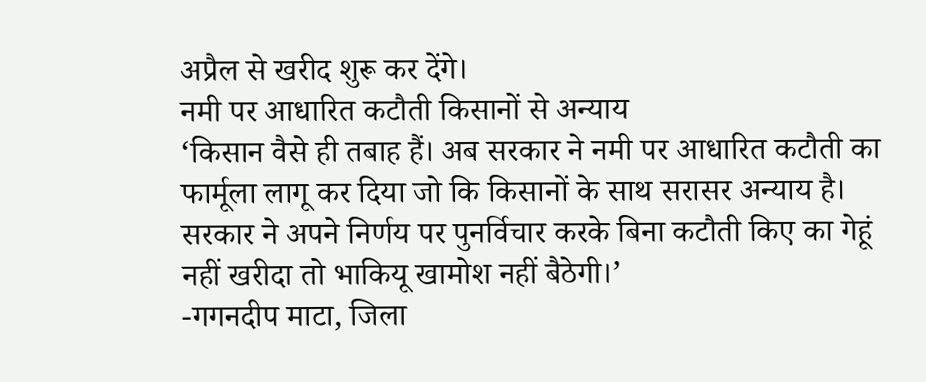अप्रैल से खरीद शुरू कर देंगे।
नमी पर आधारित कटौती किसानों से अन्याय
‘किसान वैसे ही तबाह हैं। अब सरकार ने नमी पर आधारित कटौती का फार्मूला लागू कर दिया जो कि किसानों के साथ सरासर अन्याय है। सरकार ने अपने निर्णय पर पुनर्विचार करके बिना कटौती किए का गेहूं नहीं खरीदा तो भाकियू खामोश नहीं बैठेगी।’
-गगनदीप माटा, जिला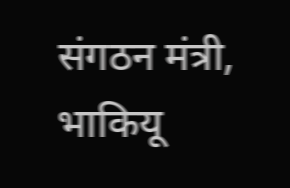संगठन मंत्री, भाकियू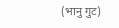(भानु गुट)